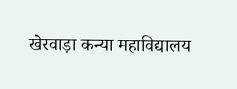खेरवाड़ा कन्या महाविद्यालय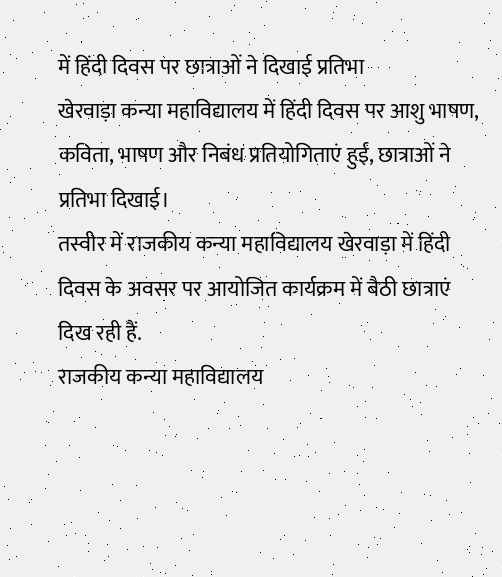में हिंदी दिवस पर छात्राओं ने दिखाई प्रतिभा
खेरवाड़ा कन्या महाविद्यालय में हिंदी दिवस पर आशु भाषण, कविता, भाषण और निबंध प्रतियोगिताएं हुईं, छात्राओं ने प्रतिभा दिखाई।
तस्वीर में राजकीय कन्या महाविद्यालय खेरवाड़ा में हिंदी दिवस के अवसर पर आयोजित कार्यक्रम में बैठी छात्राएं दिख रही हैं.
राजकीय कन्या महाविद्यालय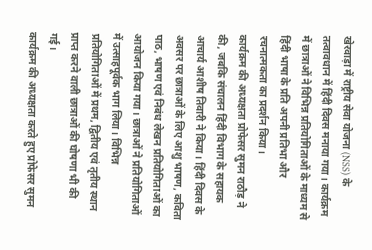खेरवाड़ा में राष्ट्रीय सेवा योजना (NSS) के तत्वावधान में हिंदी दिवस मनाया गया। कार्यक्रम में छात्राओं ने विभिन्न प्रतियोगिताओं के माध्यम से हिंदी भाषा के प्रति अपनी प्रतिभा और रचनात्मकता का प्रदर्शन किया।
कार्यक्रम की अध्यक्षता प्रोफेसर सुमन राठौड़ ने की, जबकि संचालन हिंदी विभाग के सहायक आचार्य आशीष तिवारी ने किया। हिंदी दिवस के अवसर पर छात्राओं के लिए आशु भाषण, कविता पाठ, भाषण एवं निबंध लेखन प्रतियोगिताओं का आयोजन किया गया। छात्राओं ने प्रतियोगिताओं में उत्साहपूर्वक भाग लिया। विभिन्न प्रतियोगिताओं में प्रथम, द्वितीय एवं तृतीय स्थान प्राप्त करने वाली छात्राओं की घोषणा भी की गई।
कार्यक्रम की अध्यक्षता करते हुए प्रोफेसर सुमन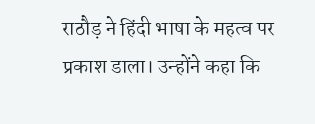राठौड़ ने हिंदी भाषा के महत्व पर प्रकाश डाला। उन्होंने कहा कि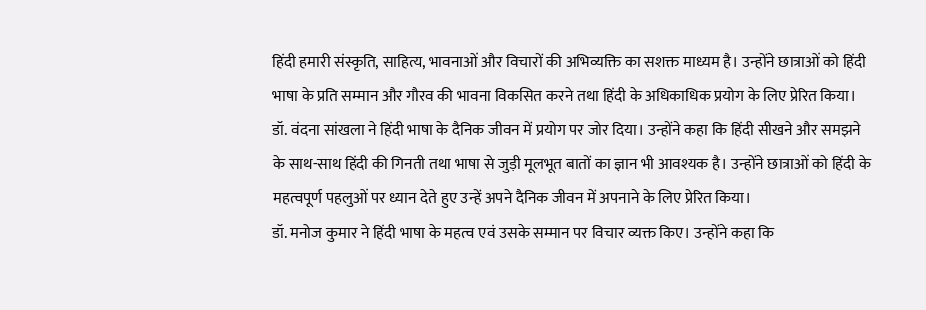हिंदी हमारी संस्कृति, साहित्य, भावनाओं और विचारों की अभिव्यक्ति का सशक्त माध्यम है। उन्होंने छात्राओं को हिंदी भाषा के प्रति सम्मान और गौरव की भावना विकसित करने तथा हिंदी के अधिकाधिक प्रयोग के लिए प्रेरित किया।
डॉ. वंदना सांखला ने हिंदी भाषा के दैनिक जीवन में प्रयोग पर जोर दिया। उन्होंने कहा कि हिंदी सीखने और समझने के साथ-साथ हिंदी की गिनती तथा भाषा से जुड़ी मूलभूत बातों का ज्ञान भी आवश्यक है। उन्होंने छात्राओं को हिंदी के महत्वपूर्ण पहलुओं पर ध्यान देते हुए उन्हें अपने दैनिक जीवन में अपनाने के लिए प्रेरित किया।
डॉ. मनोज कुमार ने हिंदी भाषा के महत्व एवं उसके सम्मान पर विचार व्यक्त किए। उन्होंने कहा कि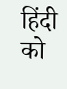हिंदी को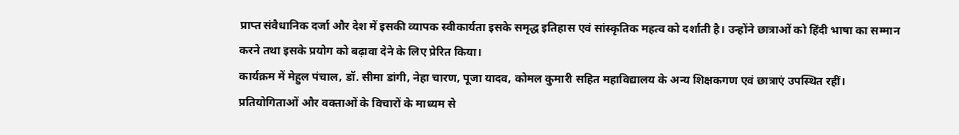प्राप्त संवैधानिक दर्जा और देश में इसकी व्यापक स्वीकार्यता इसके समृद्ध इतिहास एवं सांस्कृतिक महत्व को दर्शाती है। उन्होंने छात्राओं को हिंदी भाषा का सम्मान करने तथा इसके प्रयोग को बढ़ावा देने के लिए प्रेरित किया।
कार्यक्रम में मेहुल पंचाल, डॉ. सीमा डांगी, नेहा चारण, पूजा यादव, कोमल कुमारी सहित महाविद्यालय के अन्य शिक्षकगण एवं छात्राएं उपस्थित रहीं। प्रतियोगिताओं और वक्ताओं के विचारों के माध्यम से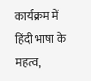कार्यक्रम में हिंदी भाषा के महत्व,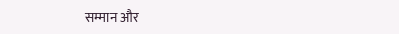सम्मान और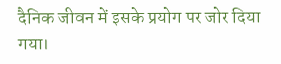दैनिक जीवन में इसके प्रयोग पर जोर दिया गया।